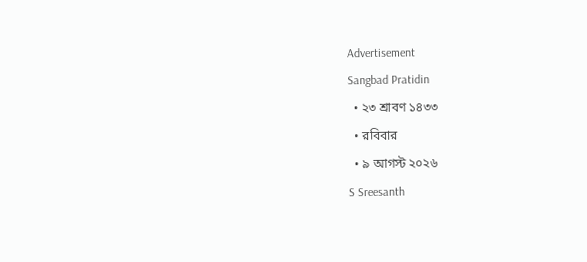Advertisement
Sangbad Pratidin
  • ২৩ শ্রাবণ ১৪৩৩
  • রবিবার
  • ৯ আগস্ট ২০২৬
S Sreesanth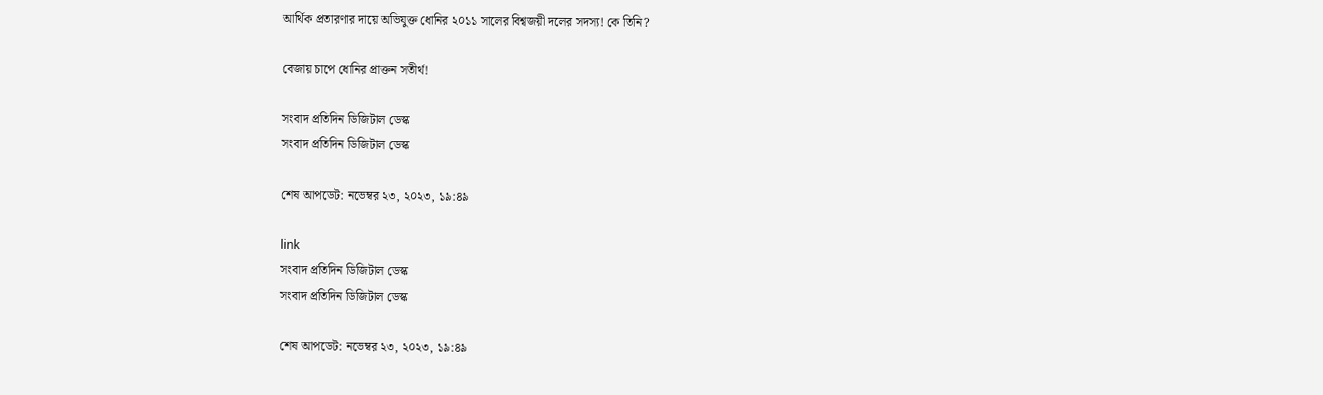আর্থিক প্রতারণার দায়ে অভিযুক্ত ধোনির ২০১১ সালের বিশ্বজয়ী দলের সদস্য! কে তিনি?

বেজায় চাপে ধোনির প্রাক্তন সতীর্থ!

সংবাদ প্রতিদিন ডিজিটাল ডেস্ক
সংবাদ প্রতিদিন ডিজিটাল ডেস্ক

শেষ আপডেট: নভেম্বর ২৩, ২০২৩, ১৯:৪৯

link
সংবাদ প্রতিদিন ডিজিটাল ডেস্ক
সংবাদ প্রতিদিন ডিজিটাল ডেস্ক

শেষ আপডেট: নভেম্বর ২৩, ২০২৩, ১৯:৪৯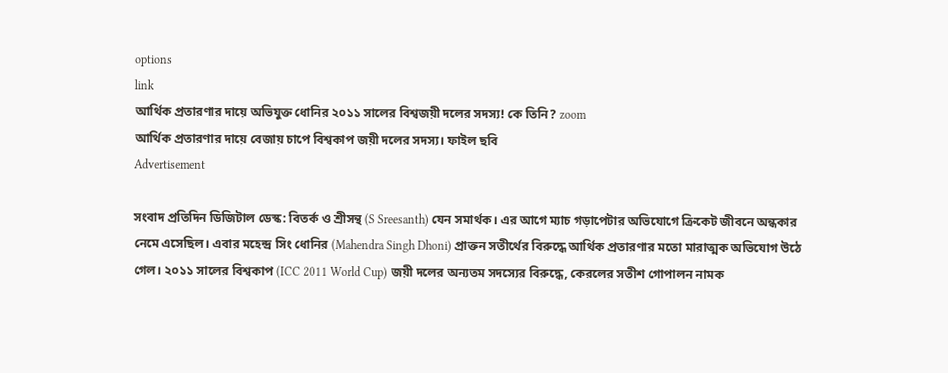options
link
আর্থিক প্রতারণার দায়ে অভিযুক্ত ধোনির ২০১১ সালের বিশ্বজয়ী দলের সদস্য! কে তিনি? zoom
আর্থিক প্রতারণার দায়ে বেজায় চাপে বিশ্বকাপ জয়ী দলের সদস্য। ফাইল ছবি
Advertisement

সংবাদ প্রতিদিন ডিজিটাল ডেস্ক: বিতর্ক ও শ্রীসন্থ (S Sreesanth) যেন সমার্থক। এর আগে ম্যাচ গড়াপেটার অভিযোগে ক্রিকেট জীবনে অন্ধকার নেমে এসেছিল। এবার মহেন্দ্র সিং ধোনির (Mahendra Singh Dhoni) প্রাক্তন সতীর্থের বিরুদ্ধে আর্থিক প্রতারণার মতো মারাত্মক অভিযোগ উঠে গেল। ২০১১ সালের বিশ্বকাপ (ICC 2011 World Cup) জয়ী দলের অন্যতম সদস্যের বিরুদ্ধে, কেরলের সতীশ গোপালন নামক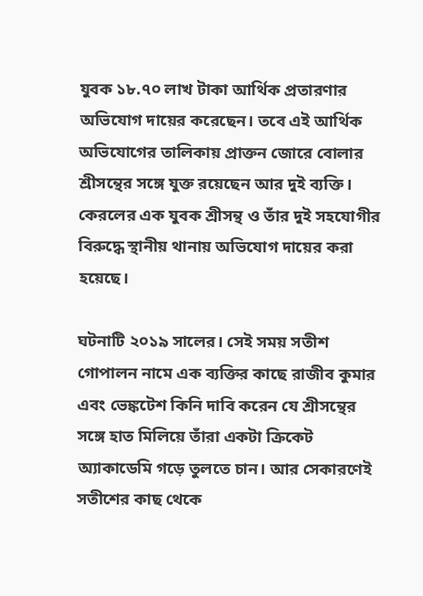যুবক ১৮.৭০ লাখ টাকা আর্থিক প্রতারণার অভিযোগ দায়ের করেছেন। তবে এই আর্থিক অভিযোগের তালিকায় প্রাক্তন জোরে বোলার শ্রীসন্থের সঙ্গে যুক্ত রয়েছেন আর দুই ব্যক্তি। কেরলের এক যুবক শ্রীসন্থ ও তাঁর দুই সহযোগীর বিরুদ্ধে স্থানীয় থানায় অভিযোগ দায়ের করা হয়েছে।

ঘটনাটি ২০১৯ সালের। সেই সময় সতীশ গোপালন নামে এক ব্যক্তির কাছে রাজীব কুমার এবং ভেঙ্কটেশ কিনি দাবি করেন যে শ্রীসন্থের সঙ্গে হাত মিলিয়ে তাঁরা একটা ক্রিকেট অ্যাকাডেমি গড়ে তুলতে চান। আর সেকারণেই সতীশের কাছ থেকে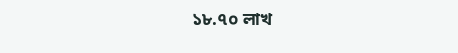১৮.৭০ লাখ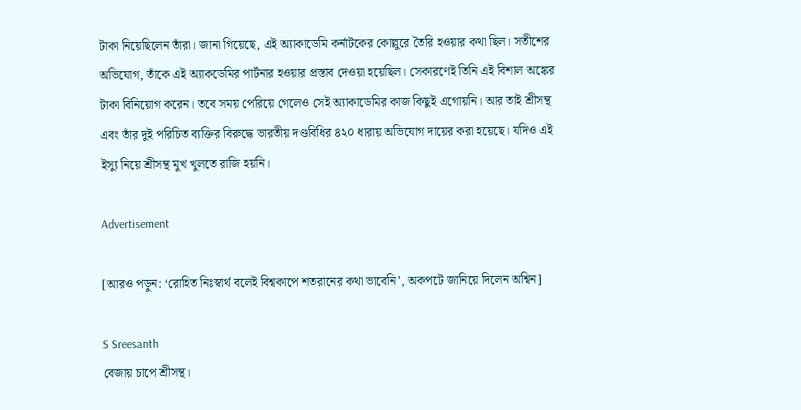টাকা নিয়েছিলেন তাঁরা। জানা গিয়েছে, এই অ্যাকাডেমি কর্নাটকের কোল্লুরে তৈরি হওয়ার কথা ছিল। সতীশের অভিযোগ, তাঁকে এই অ্যাকডেমির পার্টনার হওয়ার প্রস্তাব দেওয়া হয়েছিল। সেকারণেই তিনি এই বিশাল অঙ্কের টাকা বিনিয়োগ করেন। তবে সময় পেরিয়ে গেলেও সেই অ্যাকাডেমির কাজ কিছুই এগোয়নি। আর তাই শ্রীসন্থ এবং তাঁর দুই পরিচিত ব্যক্তির বিরুদ্ধে ভারতীয় দণ্ডবিধির ৪২০ ধারায় অভিযোগ দায়ের করা হয়েছে। যদিও এই ইস্যু নিয়ে শ্রীসন্থ মুখ খুলতে রাজি হয়নি।

Advertisement

[আরও পড়ুন: ‘রোহিত নিঃস্বার্থ বলেই বিশ্বকাপে শতরানের কথা ভাবেনি’, অকপটে জানিয়ে দিলেন অশ্বিন]

S Sreesanth
বেজায় চাপে শ্রীসন্থ।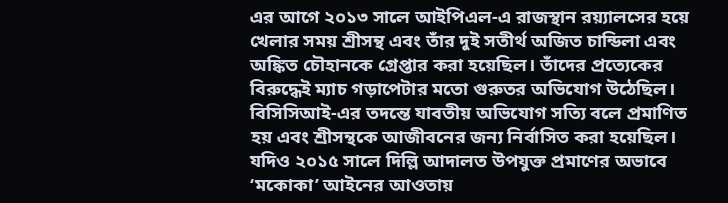এর আগে ২০১৩ সালে আইপিএল-এ রাজস্থান রয়্যালসের হয়ে খেলার সময় শ্রীসন্থ এবং তাঁর দুই সতীর্থ অজিত চান্ডিলা এবং অঙ্কিত চৌহানকে গ্রেপ্তার করা হয়েছিল। তাঁদের প্রত্যেকের বিরুদ্ধেই ম্যাচ গড়াপেটার মতো গুরুতর অভিযোগ উঠেছিল। বিসিসিআই-এর তদন্তে যাবতীয় অভিযোগ সত্যি বলে প্রমাণিত হয় এবং শ্রীসন্থকে আজীবনের জন্য নির্বাসিত করা হয়েছিল। যদিও ২০১৫ সালে দিল্লি আদালত উপযুক্ত প্রমাণের অভাবে ‘মকোকা’ আইনের আওতায়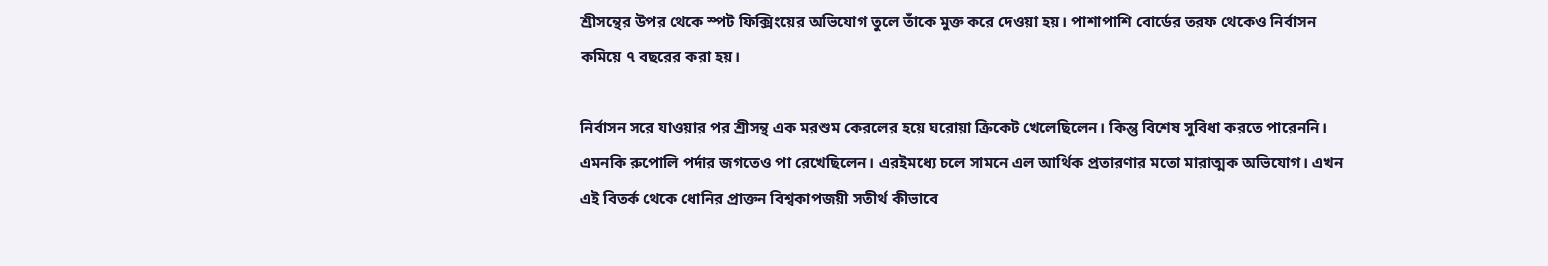শ্রীসন্থের উপর থেকে স্পট ফিক্সিংয়ের অভিযোগ তুলে তাঁকে মুক্ত করে দেওয়া হয়। পাশাপাশি বোর্ডের তরফ থেকেও নির্বাসন কমিয়ে ৭ বছরের করা হয়।

নির্বাসন সরে যাওয়ার পর শ্রীসন্থ এক মরশুম কেরলের হয়ে ঘরোয়া ক্রিকেট খেলেছিলেন। কিন্তু বিশেষ সুবিধা করতে পারেননি। এমনকি রুপোলি পর্দার জগতেও পা রেখেছিলেন। এরইমধ্যে চলে সামনে এল আর্থিক প্রতারণার মতো মারাত্মক অভিযোগ। এখন এই বিতর্ক থেকে ধোনির প্রাক্তন বিশ্বকাপজয়ী সতীর্থ কীভাবে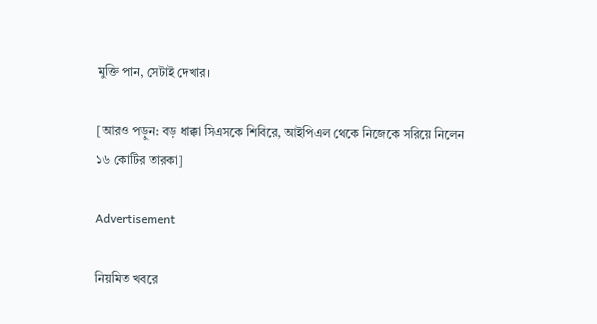মুক্তি পান, সেটাই দেখার।

[আরও পড়ুন: বড় ধাক্কা সিএসকে শিবিরে, আইপিএল থেকে নিজেকে সরিয়ে নিলেন ১৬ কোটির তারকা]

Advertisement

নিয়মিত খবরে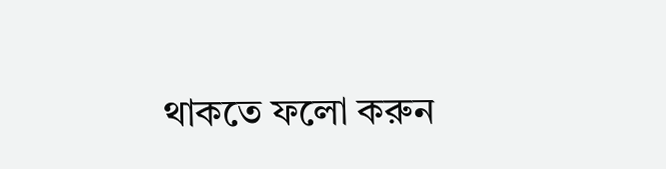থাকতে ফলো করুন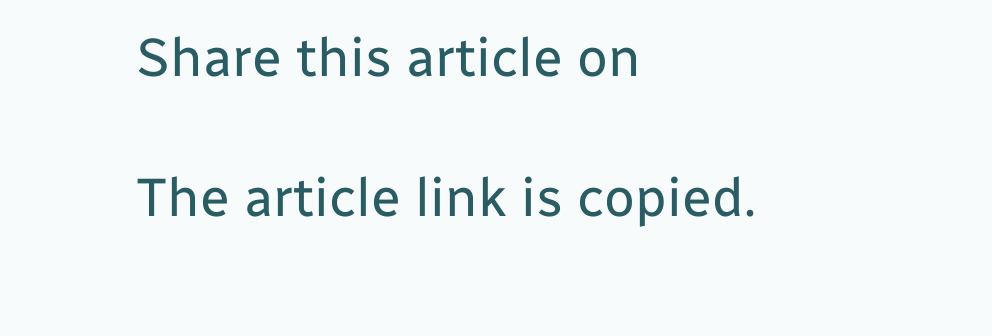Share this article on

The article link is copied.